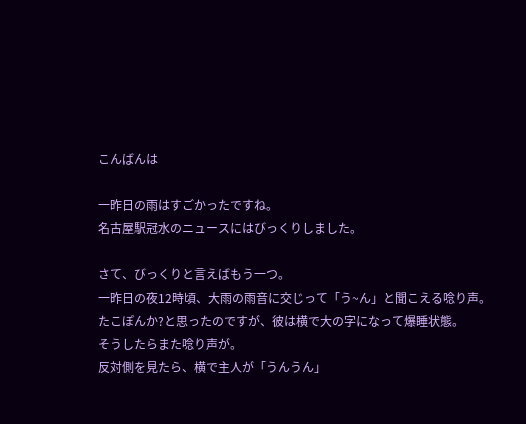こんばんは

一昨日の雨はすごかったですね。
名古屋駅冠水のニュースにはびっくりしました。

さて、びっくりと言えばもう一つ。
一昨日の夜12時頃、大雨の雨音に交じって「う~ん」と聞こえる唸り声。
たこぽんか?と思ったのですが、彼は横で大の字になって爆睡状態。
そうしたらまた唸り声が。
反対側を見たら、横で主人が「うんうん」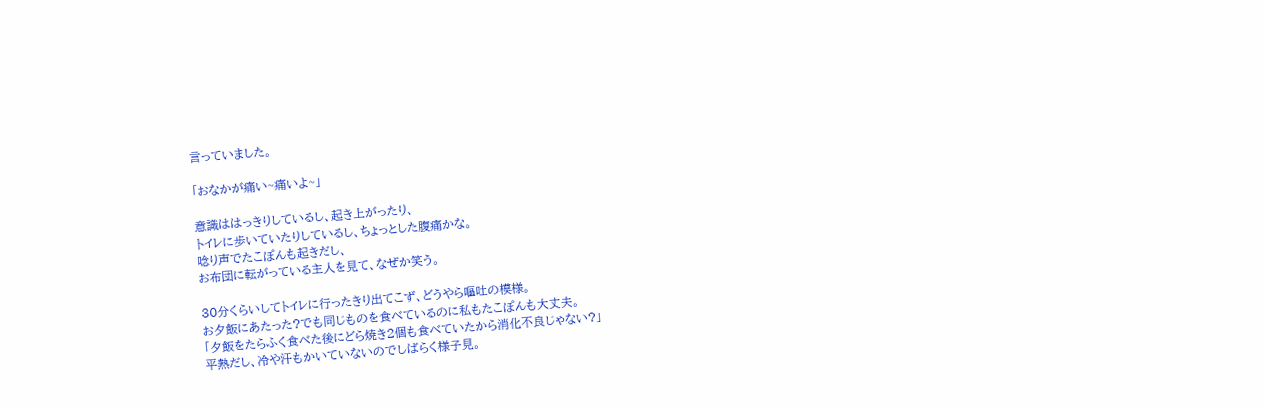言っていました。

「おなかが痛い~痛いよ~」

意識ははっきりしているし、起き上がったり、
トイレに歩いていたりしているし、ちょっとした腹痛かな。
唸り声でたこぽんも起きだし、
お布団に転がっている主人を見て、なぜか笑う。

30分くらいしてトイレに行ったきり出てこず、どうやら嘔吐の模様。
お夕飯にあたった?でも同じものを食べているのに私もたこぽんも大丈夫。
「夕飯をたらふく食べた後にどら焼き2個も食べていたから消化不良じゃない?」
平熱だし、冷や汗もかいていないのでしばらく様子見。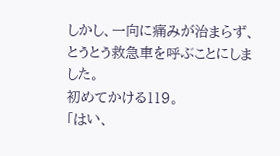しかし、一向に痛みが治まらず、とうとう救急車を呼ぶことにしました。
初めてかける119。
「はい、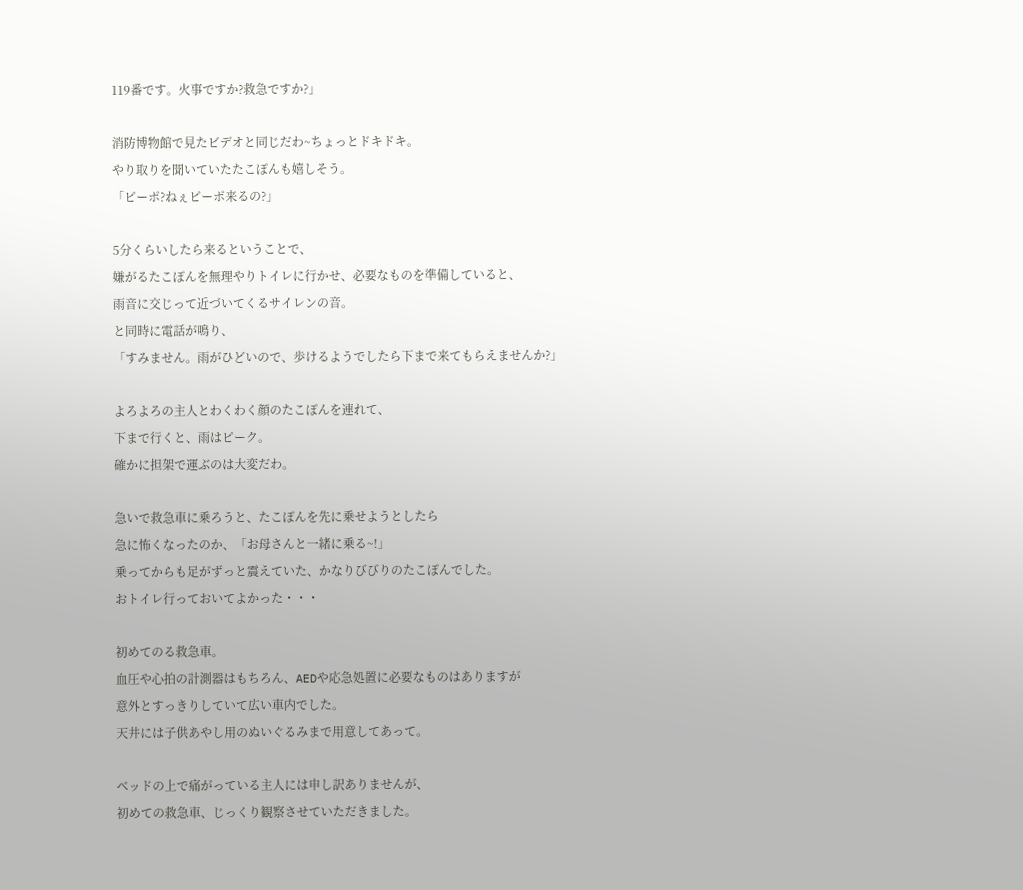119番です。火事ですか?救急ですか?」

消防博物館で見たビデオと同じだわ~ちょっとドキドキ。
やり取りを聞いていたたこぽんも嬉しそう。
「ピーポ?ねぇピーポ来るの?」

5分くらいしたら来るということで、
嫌がるたこぽんを無理やりトイレに行かせ、必要なものを準備していると、
雨音に交じって近づいてくるサイレンの音。
と同時に電話が鳴り、
「すみません。雨がひどいので、歩けるようでしたら下まで来てもらえませんか?」

よろよろの主人とわくわく顔のたこぽんを連れて、
下まで行くと、雨はピーク。
確かに担架で運ぶのは大変だわ。

急いで救急車に乗ろうと、たこぽんを先に乗せようとしたら
急に怖くなったのか、「お母さんと一緒に乗る~!」
乗ってからも足がずっと震えていた、かなりびびりのたこぽんでした。
おトイレ行っておいてよかった・・・

初めてのる救急車。
血圧や心拍の計測器はもちろん、AEDや応急処置に必要なものはありますが
意外とすっきりしていて広い車内でした。
天井には子供あやし用のぬいぐるみまで用意してあって。

ベッドの上で痛がっている主人には申し訳ありませんが、
初めての救急車、じっくり観察させていただきました。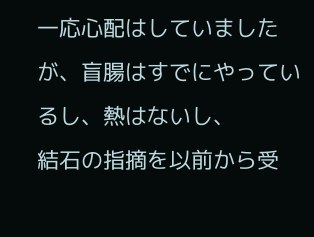一応心配はしていましたが、盲腸はすでにやっているし、熱はないし、
結石の指摘を以前から受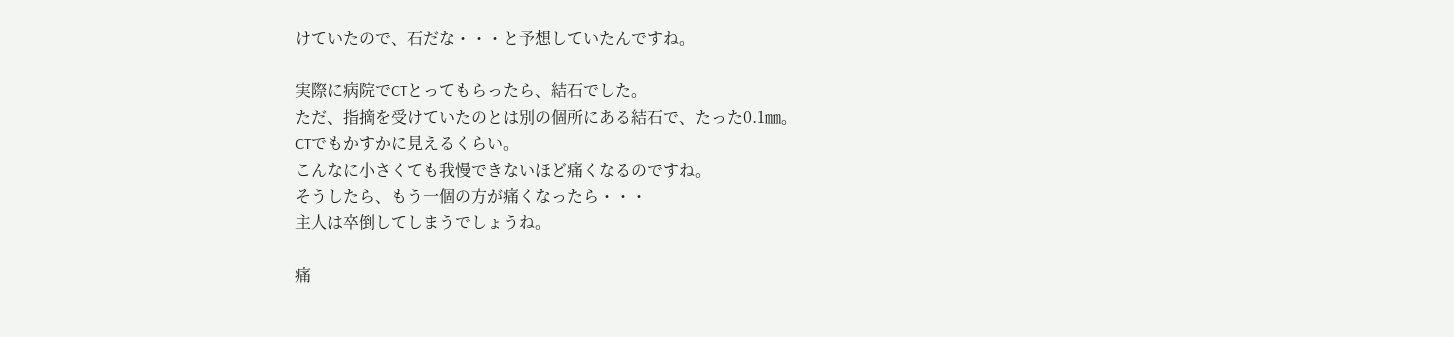けていたので、石だな・・・と予想していたんですね。

実際に病院でCTとってもらったら、結石でした。
ただ、指摘を受けていたのとは別の個所にある結石で、たった0.1㎜。
CTでもかすかに見えるくらい。
こんなに小さくても我慢できないほど痛くなるのですね。
そうしたら、もう一個の方が痛くなったら・・・
主人は卒倒してしまうでしょうね。

痛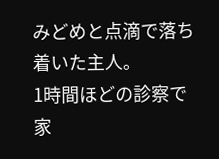みどめと点滴で落ち着いた主人。
1時間ほどの診察で家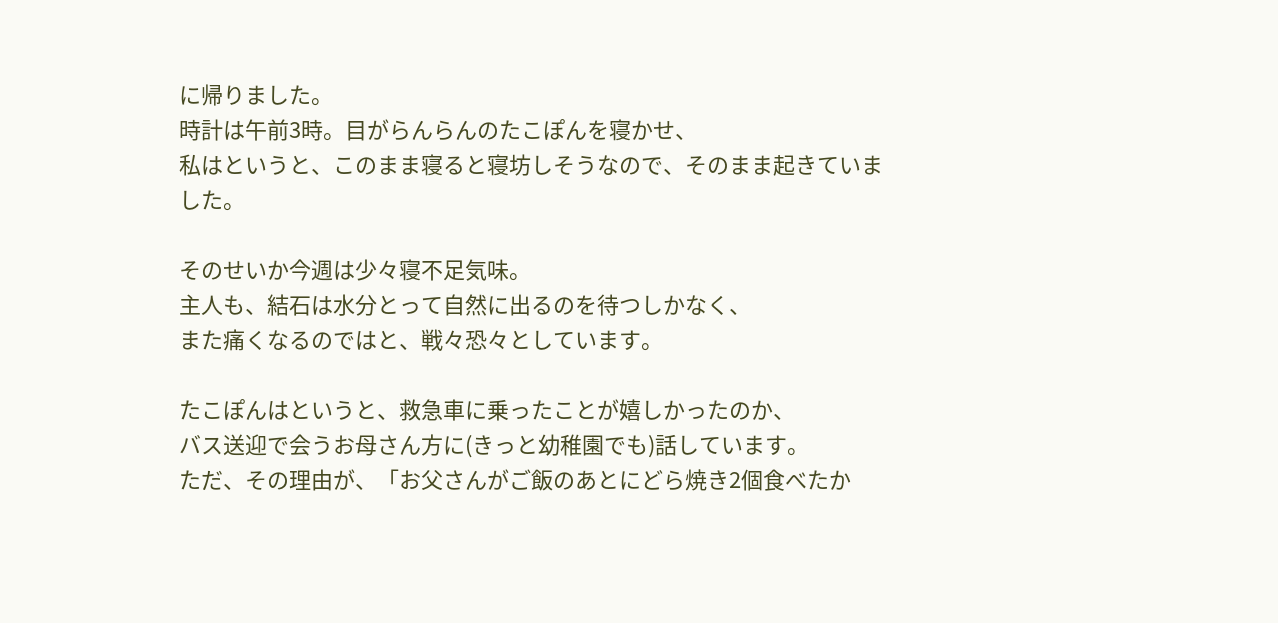に帰りました。
時計は午前3時。目がらんらんのたこぽんを寝かせ、
私はというと、このまま寝ると寝坊しそうなので、そのまま起きていました。

そのせいか今週は少々寝不足気味。
主人も、結石は水分とって自然に出るのを待つしかなく、
また痛くなるのではと、戦々恐々としています。

たこぽんはというと、救急車に乗ったことが嬉しかったのか、
バス送迎で会うお母さん方に(きっと幼稚園でも)話しています。
ただ、その理由が、「お父さんがご飯のあとにどら焼き2個食べたか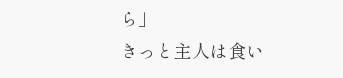ら」
きっと主人は食い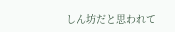しん坊だと思われて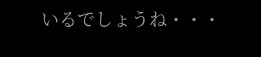いるでしょうね・・・